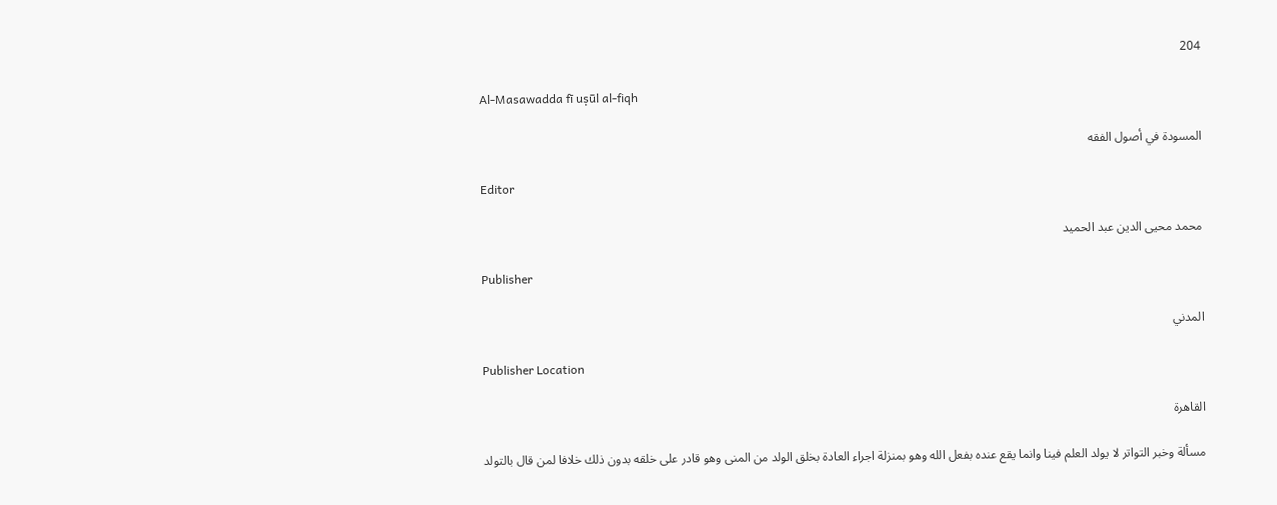204

Al-Masawadda fī uṣūl al-fiqh

المسودة في أصول الفقه

Editor

محمد محيى الدين عبد الحميد

Publisher

المدني

Publisher Location

القاهرة

مسألة وخبر التواتر لا يولد العلم فينا وانما يقع عنده بفعل الله وهو بمنزلة اجراء العادة بخلق الولد من المنى وهو قادر على خلقه بدون ذلك خلافا لمن قال بالتولد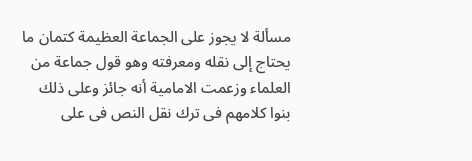مسألة لا يجوز على الجماعة العظيمة كتمان ما يحتاج إلى نقله ومعرفته وهو قول جماعة من العلماء وزعمت الامامية أنه جائز وعلى ذلك بنوا كلامهم فى ترك نقل النص فى على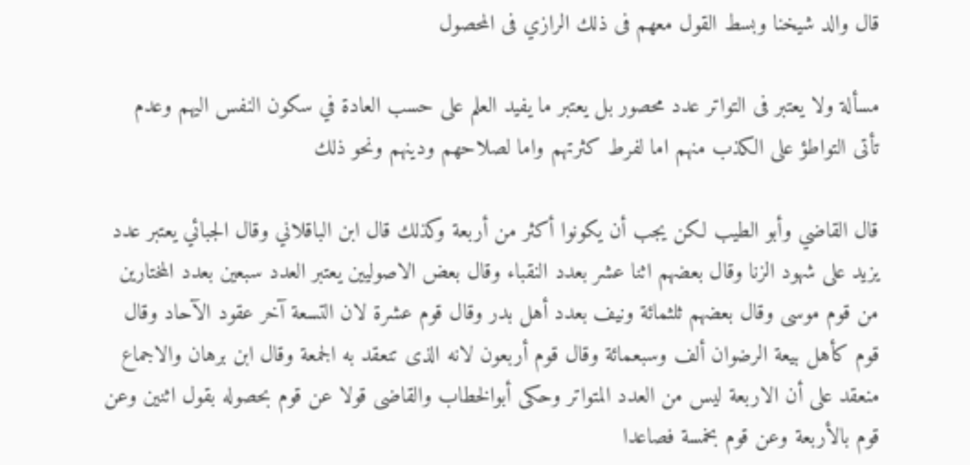قال والد شيخنا وبسط القول معهم فى ذلك الرازي فى المحصول

مسألة ولا يعتبر فى التواتر عدد محصور بل يعتبر ما يفيد العلم على حسب العادة في سكون النفس اليهم وعدم تأتى التواطؤ على الكذب منهم اما لفرط كثرتهم واما لصلاحهم ودينهم ونحو ذلك

قال القاضي وأبو الطيب لكن يجب أن يكونوا أكثر من أربعة وكذلك قال ابن الباقلاني وقال الجبائي يعتبر عدد يزيد على شهود الزنا وقال بعضهم اثنا عشر بعدد النقباء وقال بعض الاصوليين يعتبر العدد سبعين بعدد المختارين من قوم موسى وقال بعضهم ثلثمائة ونيف بعدد أهل بدر وقال قوم عشرة لان التسعة آخر عقود الآحاد وقال قوم كأهل بيعة الرضوان ألف وسبعمائة وقال قوم أربعون لانه الذى تنعقد به الجمعة وقال ابن برهان والاجماع منعقد على أن الاربعة ليس من العدد المتواتر وحكى أبوالخطاب والقاضى قولا عن قوم بحصوله بقول اثنين وعن قوم بالأربعة وعن قوم بخمسة فصاعدا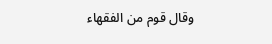وقال قوم من الفقهاء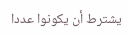يشترط أن يكونوا عددا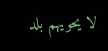لا يحويهم بلد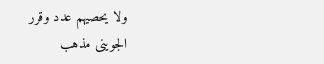ولا يحصيهم عدد وقرر الجوينى مذهب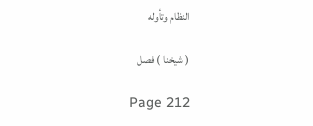النظام وتأوله

( شيخنا ) فصل

Page 212